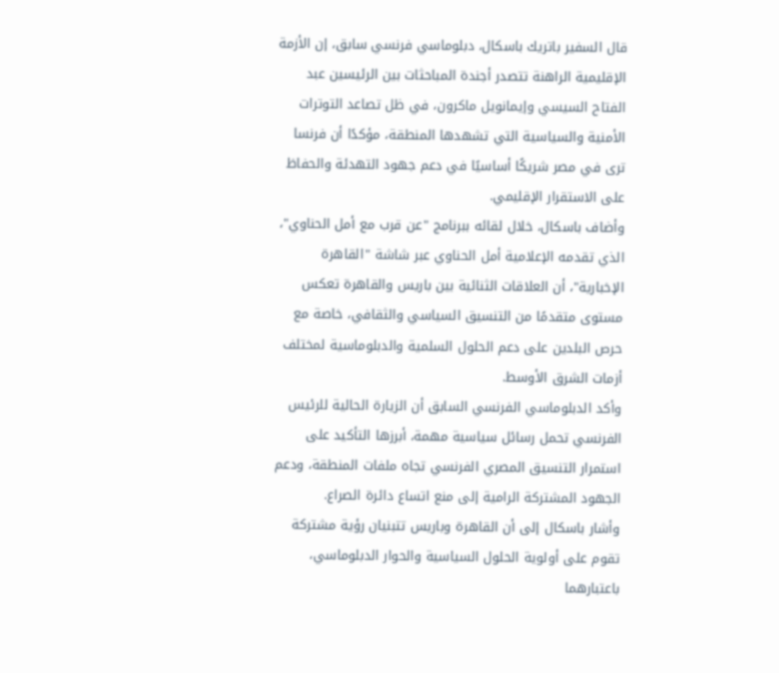قال السفير باتريك باسكال، دبلوماسي فرنسي سابق، إن الأزمة الإقليمية الراهنة تتصدر أجندة المباحثات بين الرئيسين عبد الفتاح السيسي وإيمانويل ماكرون، في ظل تصاعد التوترات الأمنية والسياسية التي تشهدها المنطقة، مؤكدًا أن فرنسا ترى في مصر شريكًا أساسيًا في دعم جهود التهدئة والحفاظ على الاستقرار الإقليمي.
وأضاف باسكال، خلال لقائه ببرنامج "عن قرب مع أمل الحناوي"، الذي تقدمه الإعلامية أمل الحناوي عبر شاشة "القاهرة الإخبارية"، أن العلاقات الثنائية بين باريس والقاهرة تعكس مستوى متقدمًا من التنسيق السياسي والثقافي، خاصة مع حرص البلدين على دعم الحلول السلمية والدبلوماسية لمختلف أزمات الشرق الأوسط.
وأكد الدبلوماسي الفرنسي السابق أن الزيارة الحالية للرئيس الفرنسي تحمل رسائل سياسية مهمة، أبرزها التأكيد على استمرار التنسيق المصري الفرنسي تجاه ملفات المنطقة، ودعم الجهود المشتركة الرامية إلى منع اتساع دائرة الصراع.
وأشار باسكال إلى أن القاهرة وباريس تتبنيان رؤية مشتركة تقوم على أولوية الحلول السياسية والحوار الدبلوماسي، باعتبارهما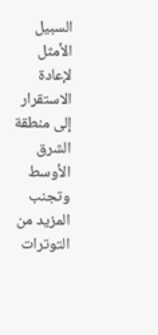السبيل الأمثل لإعادة الاستقرار إلى منطقة الشرق الأوسط وتجنب المزيد من التوترات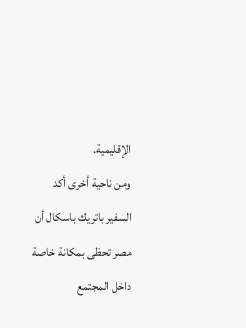الإقليمية.
ومن ناحية أخرى أكد السفير باتريك باسكال أن مصر تحظى بمكانة خاصة داخل المجتمع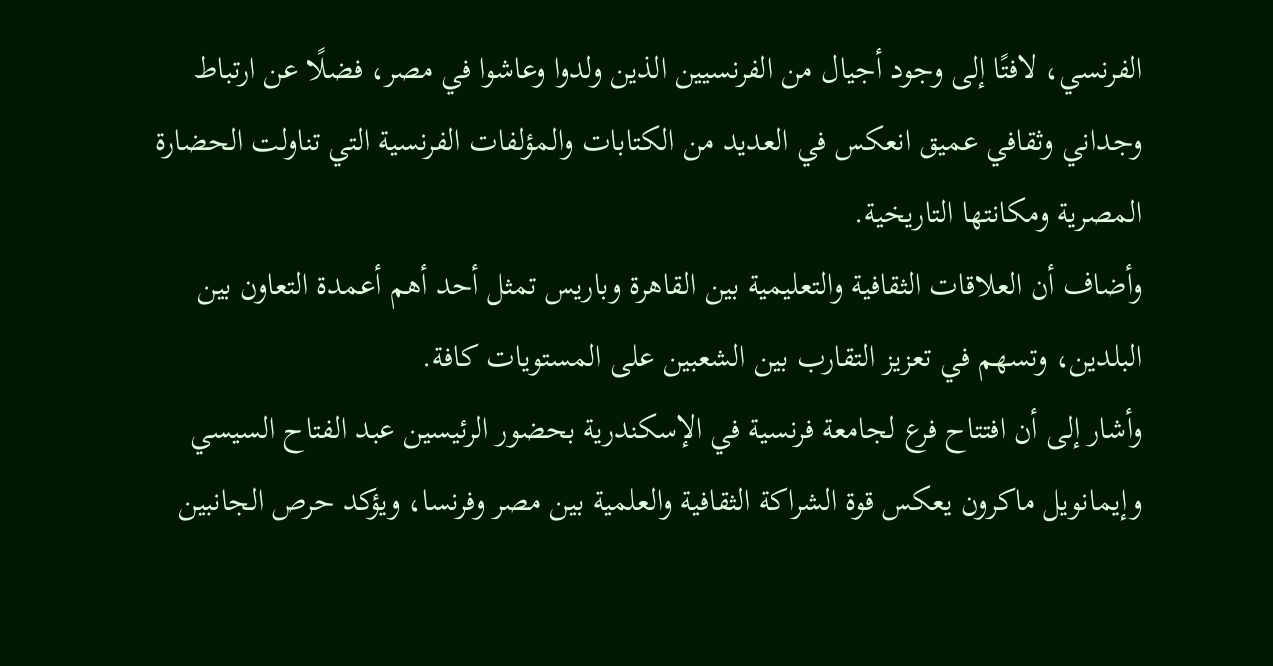الفرنسي، لافتًا إلى وجود أجيال من الفرنسيين الذين ولدوا وعاشوا في مصر، فضلًا عن ارتباط وجداني وثقافي عميق انعكس في العديد من الكتابات والمؤلفات الفرنسية التي تناولت الحضارة المصرية ومكانتها التاريخية.
وأضاف أن العلاقات الثقافية والتعليمية بين القاهرة وباريس تمثل أحد أهم أعمدة التعاون بين البلدين، وتسهم في تعزيز التقارب بين الشعبين على المستويات كافة.
وأشار إلى أن افتتاح فرع لجامعة فرنسية في الإسكندرية بحضور الرئيسين عبد الفتاح السيسي وإيمانويل ماكرون يعكس قوة الشراكة الثقافية والعلمية بين مصر وفرنسا، ويؤكد حرص الجانبين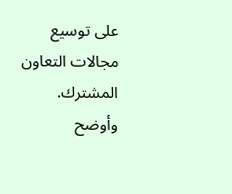على توسيع مجالات التعاون المشترك.
وأوضح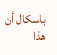باسكال أن هذا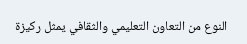النوع من التعاون التعليمي والثقافي يمثل ركيزة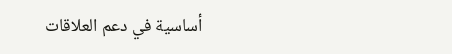أساسية في دعم العلاقات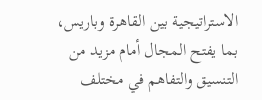الاستراتيجية بين القاهرة وباريس، بما يفتح المجال أمام مزيد من التنسيق والتفاهم في مختلف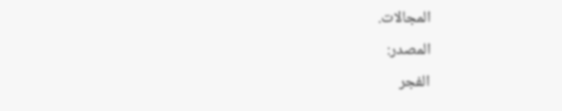المجالات.
المصدر:
الفجر